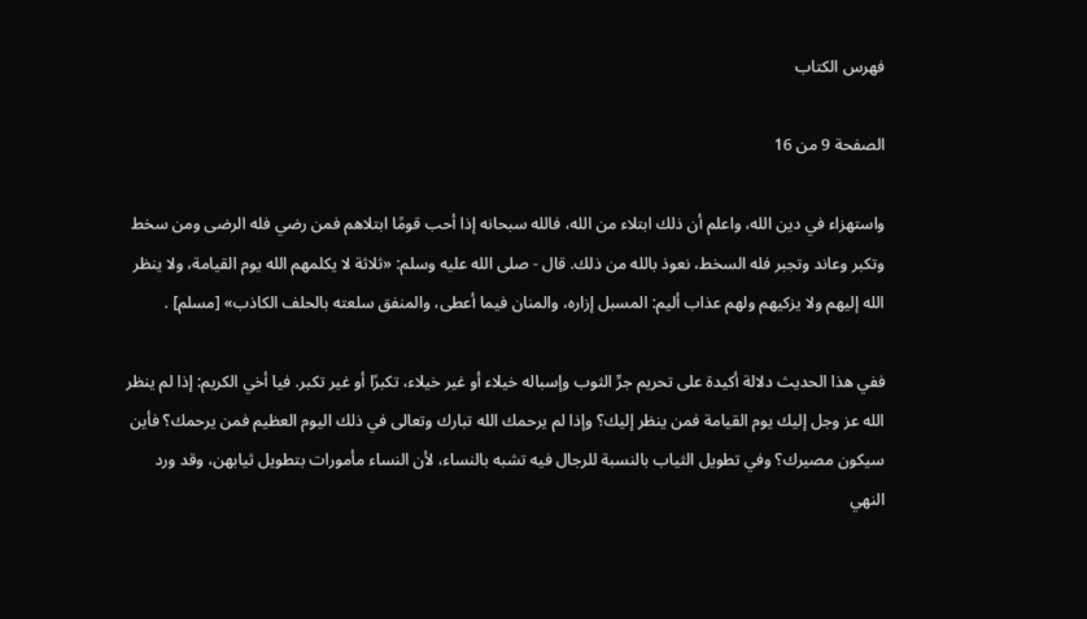فهرس الكتاب

الصفحة 9 من 16

واستهزاء في دين الله، واعلم أن ذلك ابتلاء من الله، فالله سبحانه إذا أحب قومًا ابتلاهم فمن رضي فله الرضى ومن سخط وتكبر وعاند وتجبر فله السخط، نعوذ بالله من ذلك. قال - صلى الله عليه وسلم: «ثلاثة لا يكلمهم الله يوم القيامة، ولا ينظر الله إليهم ولا يزكيهم ولهم عذاب أليم: المسبل إزاره، والمنان فيما أعطى، والمنفق سلعته بالحلف الكاذب» [مسلم] .

ففي هذا الحديث دلالة أكيدة على تحريم جرِّ الثوب وإسباله خيلاء أو غير خيلاء، تكبرًا أو غير تكبر. فيا أخي الكريم: إذا لم ينظر الله عز وجل إليك يوم القيامة فمن ينظر إليك؟ وإذا لم يرحمك الله تبارك وتعالى في ذلك اليوم العظيم فمن يرحمك؟ فأين سيكون مصيرك؟ وفي تطويل الثياب بالنسبة للرجال فيه تشبه بالنساء، لأن النساء مأمورات بتطويل ثيابهن، وقد ورد النهي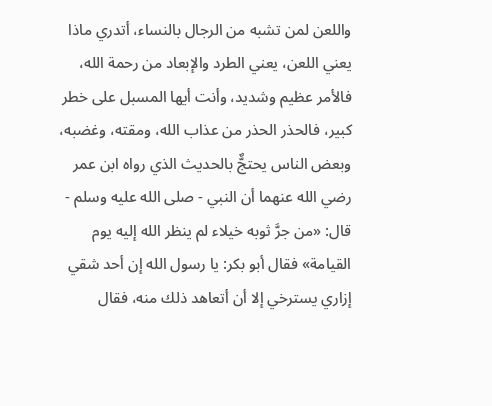واللعن لمن تشبه من الرجال بالنساء، أتدري ماذا يعني اللعن، يعني الطرد والإبعاد من رحمة الله، فالأمر عظيم وشديد، وأنت أيها المسبل على خطر كبير، فالحذر الحذر من عذاب الله، ومقته، وغضبه، وبعض الناس يحتجٌّ بالحديث الذي رواه ابن عمر رضي الله عنهما أن النبي - صلى الله عليه وسلم - قال: «من جرَّ ثوبه خيلاء لم ينظر الله إليه يوم القيامة» فقال أبو بكر: يا رسول الله إن أحد شقي إزاري يسترخي إلا أن أتعاهد ذلك منه، فقال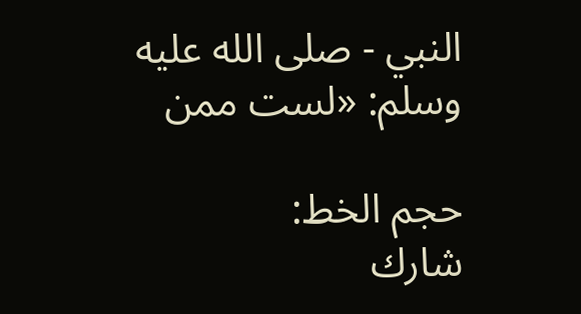النبي - صلى الله عليه وسلم: «لست ممن

حجم الخط:
شارك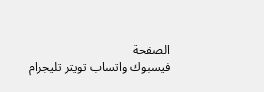الصفحة
فيسبوك واتساب تويتر تليجرام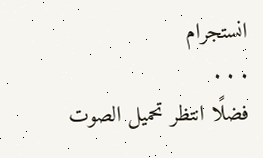انستجرام
. . .
فضلًا انتظر تحميل الصوت